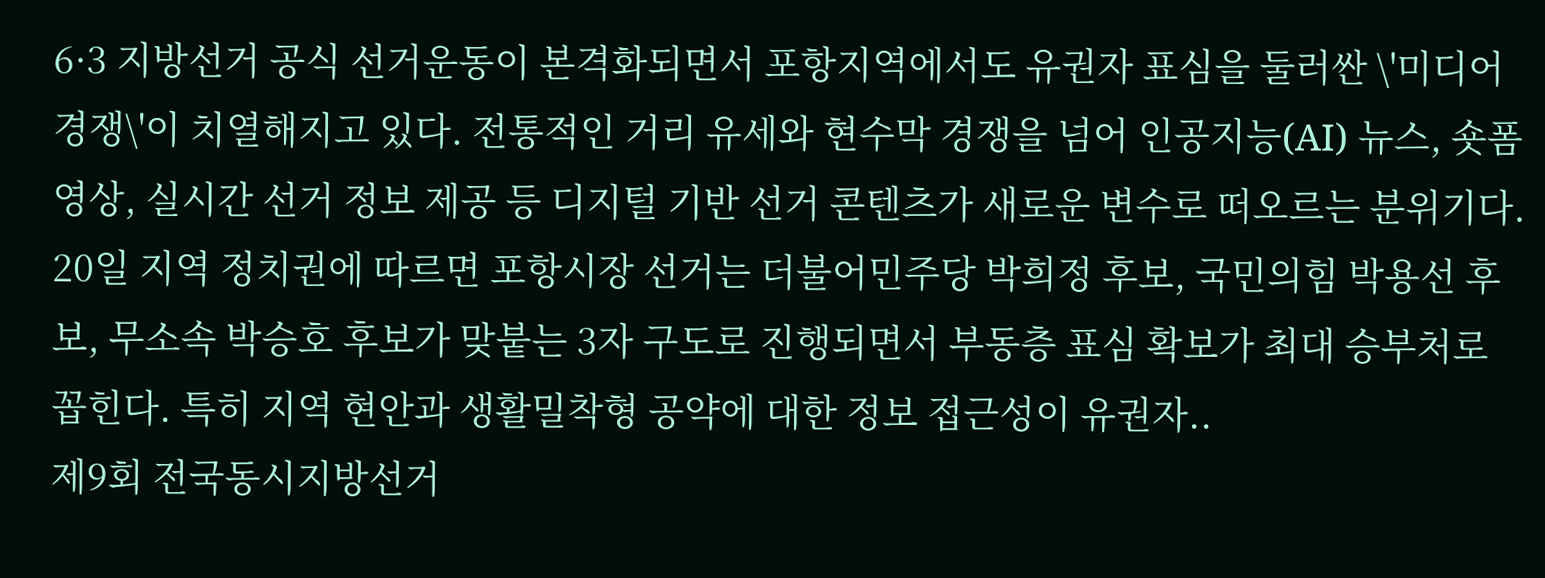6·3 지방선거 공식 선거운동이 본격화되면서 포항지역에서도 유권자 표심을 둘러싼 \'미디어 경쟁\'이 치열해지고 있다. 전통적인 거리 유세와 현수막 경쟁을 넘어 인공지능(AI) 뉴스, 숏폼 영상, 실시간 선거 정보 제공 등 디지털 기반 선거 콘텐츠가 새로운 변수로 떠오르는 분위기다. 20일 지역 정치권에 따르면 포항시장 선거는 더불어민주당 박희정 후보, 국민의힘 박용선 후보, 무소속 박승호 후보가 맞붙는 3자 구도로 진행되면서 부동층 표심 확보가 최대 승부처로 꼽힌다. 특히 지역 현안과 생활밀착형 공약에 대한 정보 접근성이 유권자..
제9회 전국동시지방선거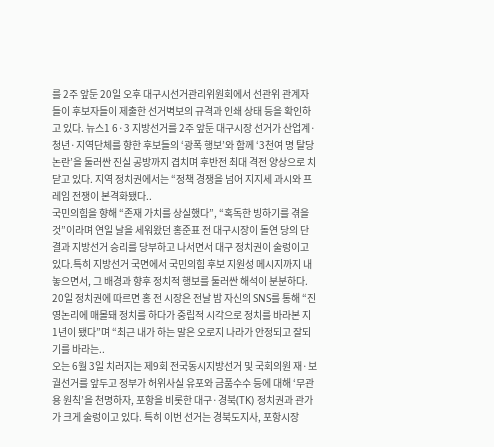를 2주 앞둔 20일 오후 대구시선거관리위원회에서 선관위 관계자들이 후보자들이 제출한 선거벽보의 규격과 인쇄 상태 등을 확인하고 있다. 뉴스1 6·3 지방선거를 2주 앞둔 대구시장 선거가 산업계·청년·지역단체를 향한 후보들의 ‘광폭 행보’와 함께 ‘3천여 명 탈당 논란’을 둘러싼 진실 공방까지 겹치며 후반전 최대 격전 양상으로 치닫고 있다. 지역 정치권에서는 “정책 경쟁을 넘어 지지세 과시와 프레임 전쟁이 본격화됐다..
국민의힘을 향해 “존재 가치를 상실했다”, “혹독한 빙하기를 겪을 것”이라며 연일 날을 세워왔던 홍준표 전 대구시장이 돌연 당의 단결과 지방선거 승리를 당부하고 나서면서 대구 정치권이 술렁이고 있다.특히 지방선거 국면에서 국민의힘 후보 지원성 메시지까지 내놓으면서, 그 배경과 향후 정치적 행보를 둘러싼 해석이 분분하다. 20일 정치권에 따르면 홍 전 시장은 전날 밤 자신의 SNS를 통해 “진영논리에 매몰돼 정치를 하다가 중립적 시각으로 정치를 바라본 지 1년이 됐다”며 “최근 내가 하는 말은 오로지 나라가 안정되고 잘되기를 바라는..
오는 6월 3일 치러지는 제9회 전국동시지방선거 및 국회의원 재·보궐선거를 앞두고 정부가 허위사실 유포와 금품수수 등에 대해 ‘무관용 원칙’을 천명하자, 포항을 비롯한 대구·경북(TK) 정치권과 관가가 크게 술렁이고 있다. 특히 이번 선거는 경북도지사, 포항시장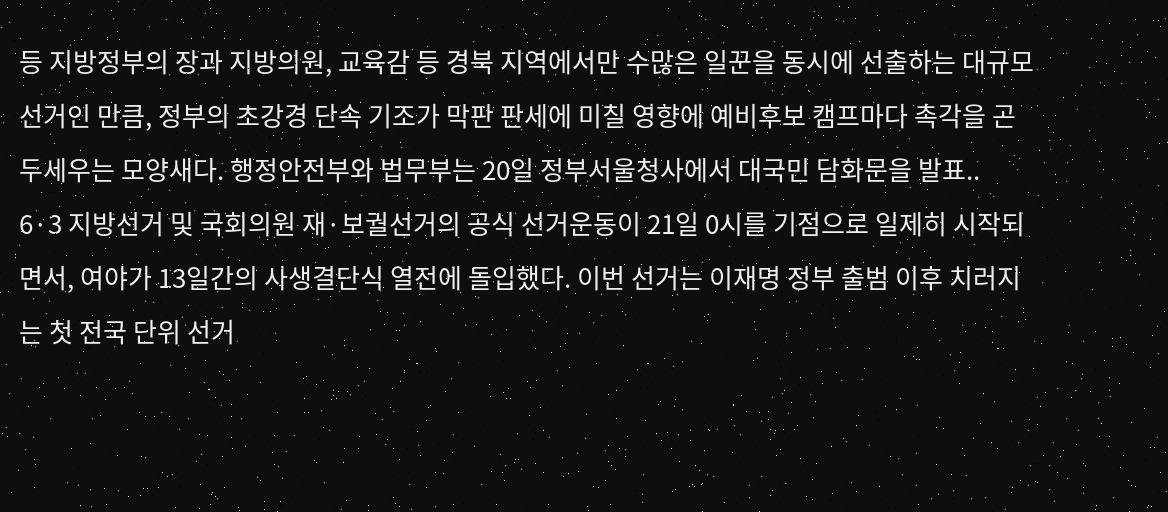등 지방정부의 장과 지방의원, 교육감 등 경북 지역에서만 수많은 일꾼을 동시에 선출하는 대규모 선거인 만큼, 정부의 초강경 단속 기조가 막판 판세에 미칠 영향에 예비후보 캠프마다 촉각을 곤두세우는 모양새다. 행정안전부와 법무부는 20일 정부서울청사에서 대국민 담화문을 발표..
6·3 지방선거 및 국회의원 재·보궐선거의 공식 선거운동이 21일 0시를 기점으로 일제히 시작되면서, 여야가 13일간의 사생결단식 열전에 돌입했다. 이번 선거는 이재명 정부 출범 이후 치러지는 첫 전국 단위 선거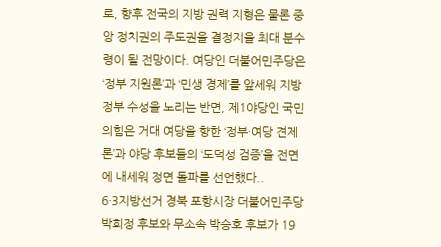로, 향후 전국의 지방 권력 지형은 물론 중앙 정치권의 주도권을 결정지을 최대 분수령이 될 전망이다. 여당인 더불어민주당은 ‘정부 지원론’과 ‘민생 경제’를 앞세워 지방정부 수성을 노리는 반면, 제1야당인 국민의힘은 거대 여당을 향한 ‘정부·여당 견제론’과 야당 후보들의 ‘도덕성 검증’을 전면에 내세워 정면 돌파를 선언했다..
6·3지방선거 경북 포항시장 더불어민주당 박희정 후보와 무소속 박승호 후보가 19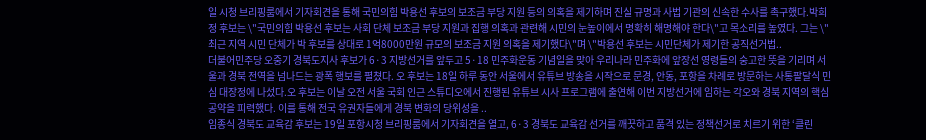일 시청 브리핑룸에서 기자회견을 통해 국민의힘 박용선 후보의 보조금 부당 지원 등의 의혹을 제기하며 진실 규명과 사법 기관의 신속한 수사를 촉구했다.박희정 후보는 \"국민의힘 박용선 후보는 사회 단체 보조금 부당 지원과 집행 의혹과 관련해 시민의 눈높이에서 명확히 해명해야 한다\"고 목소리를 높였다. 그는 \"최근 지역 시민 단체가 박 후보를 상대로 1억8000만원 규모의 보조금 지원 의혹을 제기했다\"며 \"박용선 후보는 시민단체가 제기한 공직선거법..
더불어민주당 오중기 경북도지사 후보가 6·3 지방선거를 앞두고 5·18 민주화운동 기념일을 맞아 우리나라 민주화에 앞장선 영령들의 숭고한 뜻을 기리며 서울과 경북 전역을 넘나드는 광폭 행보를 펼쳤다. 오 후보는 18일 하루 동안 서울에서 유튜브 방송을 시작으로 문경, 안동, 포항을 차례로 방문하는 사통팔달식 민심 대장정에 나섰다.오 후보는 이날 오전 서울 국회 인근 스튜디오에서 진행된 유튜브 시사 프로그램에 출연해 이번 지방선거에 임하는 각오와 경북 지역의 핵심 공약을 피력했다. 이를 통해 전국 유권자들에게 경북 변화의 당위성을 ..
임종식 경북도 교육감 후보는 19일 포항시청 브리핑룸에서 기자회견을 열고, 6·3 경북도 교육감 선거를 깨끗하고 품격 있는 정책선거로 치르기 위한 ‘클린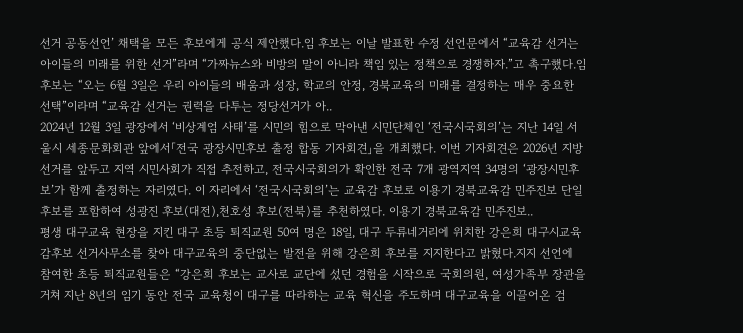선거 공동선언’ 채택을 모든 후보에게 공식 제안했다.임 후보는 이날 발표한 수정 선언문에서 “교육감 선거는 아이들의 미래를 위한 선거”라며 “가짜뉴스와 비방의 말이 아니라 책임 있는 정책으로 경쟁하자.”고 촉구했다.임 후보는 “오는 6월 3일은 우리 아이들의 배움과 성장, 학교의 안정, 경북교육의 미래를 결정하는 매우 중요한 선택”이라며 “교육감 선거는 권력을 다투는 정당선거가 아..
2024년 12월 3일 광장에서 ‘비상계엄 사태’를 시민의 힘으로 막아낸 시민단체인 ‘전국시국회의’는 지난 14일 서울시 세종문화회관 앞에서「전국 광장시민후보 출정 합동 기자회견」을 개최했다. 이번 기자회견은 2026년 지방선거를 앞두고 지역 시민사회가 직접 추전하고, 전국시국회의가 확인한 전국 7개 광역지역 34명의 ‘광장시민후보’가 함께 출정하는 자리였다. 이 자리에서 ‘전국시국회의’는 교육감 후보로 이용기 경북교육감 민주진보 단일후보를 포함하여 성광진 후보(대전),천호성 후보(전북)를 추천하였다. 이용기 경북교육감 민주진보..
평생 대구교육 현장을 지킨 대구 초등 퇴직교원 50여 명은 18일, 대구 두류네거리에 위치한 강은희 대구시교육감후보 선거사무소를 찾아 대구교육의 중단없는 발전을 위해 강은희 후보를 지지한다고 밝혔다.지지 선언에 참여한 초등 퇴직교원들은 “강은희 후보는 교사로 교단에 섰던 경험을 시작으로 국회의원, 여성가족부 장관을 거쳐 지난 8년의 임기 동안 전국 교육청이 대구를 따라하는 교육 혁신을 주도하며 대구교육을 이끌어온 검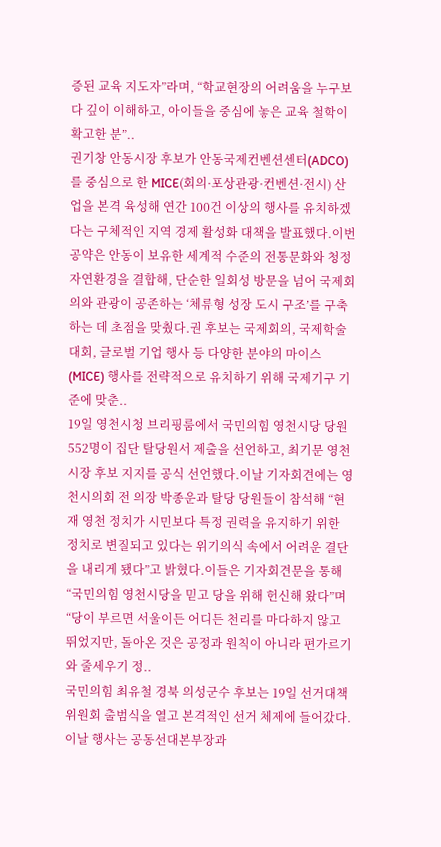증된 교육 지도자”라며, “학교현장의 어려움을 누구보다 깊이 이해하고, 아이들을 중심에 놓은 교육 철학이 확고한 분”..
권기창 안동시장 후보가 안동국제컨벤션센터(ADCO)를 중심으로 한 MICE(회의·포상관광·컨벤션·전시) 산업을 본격 육성해 연간 100건 이상의 행사를 유치하겠다는 구체적인 지역 경제 활성화 대책을 발표했다.이번 공약은 안동이 보유한 세계적 수준의 전통문화와 청정 자연환경을 결합해, 단순한 일회성 방문을 넘어 국제회의와 관광이 공존하는 ‘체류형 성장 도시 구조’를 구축하는 데 초점을 맞췄다.권 후보는 국제회의, 국제학술대회, 글로벌 기업 행사 등 다양한 분야의 마이스(MICE) 행사를 전략적으로 유치하기 위해 국제기구 기준에 맞춘..
19일 영천시청 브리핑룸에서 국민의힘 영천시당 당원 552명이 집단 탈당원서 제출을 선언하고, 최기문 영천시장 후보 지지를 공식 선언했다.이날 기자회견에는 영천시의회 전 의장 박종운과 탈당 당원들이 참석해 “현재 영천 정치가 시민보다 특정 권력을 유지하기 위한 정치로 변질되고 있다는 위기의식 속에서 어려운 결단을 내리게 됐다”고 밝혔다.이들은 기자회견문을 통해 “국민의힘 영천시당을 믿고 당을 위해 헌신해 왔다”며 “당이 부르면 서울이든 어디든 천리를 마다하지 않고 뛰었지만, 돌아온 것은 공정과 원칙이 아니라 편가르기와 줄세우기 정..
국민의힘 최유철 경북 의성군수 후보는 19일 선거대책위원회 출범식을 열고 본격적인 선거 체제에 들어갔다.이날 행사는 공동선대본부장과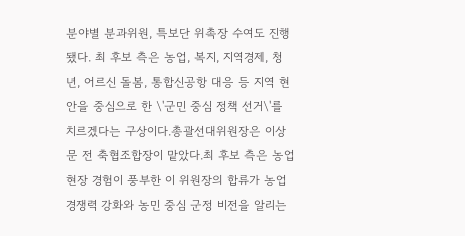분야별 분과위원, 특보단 위촉장 수여도 진행됐다. 최 후보 측은 농업, 복지, 지역경제, 청년, 어르신 돌봄, 통합신공항 대응 등 지역 현안을 중심으로 한 \'군민 중심 정책 선거\'를 치르겠다는 구상이다.총괄선대위원장은 이상문 전 축협조합장이 맡았다.최 후보 측은 농업 현장 경험이 풍부한 이 위원장의 합류가 농업 경쟁력 강화와 농민 중심 군정 비전을 알리는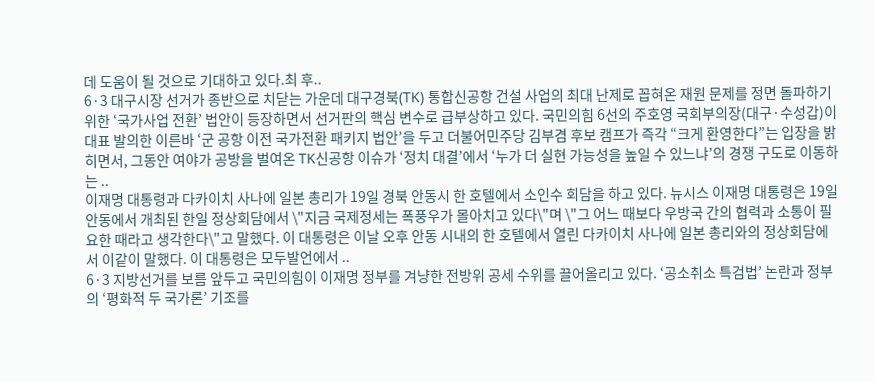데 도움이 될 것으로 기대하고 있다.최 후..
6·3 대구시장 선거가 종반으로 치닫는 가운데 대구경북(TK) 통합신공항 건설 사업의 최대 난제로 꼽혀온 재원 문제를 정면 돌파하기 위한 ‘국가사업 전환’ 법안이 등장하면서 선거판의 핵심 변수로 급부상하고 있다. 국민의힘 6선의 주호영 국회부의장(대구·수성갑)이 대표 발의한 이른바 ‘군 공항 이전 국가전환 패키지 법안’을 두고 더불어민주당 김부겸 후보 캠프가 즉각 “크게 환영한다”는 입장을 밝히면서, 그동안 여야가 공방을 벌여온 TK신공항 이슈가 ‘정치 대결’에서 ‘누가 더 실현 가능성을 높일 수 있느냐’의 경쟁 구도로 이동하는 ..
이재명 대통령과 다카이치 사나에 일본 총리가 19일 경북 안동시 한 호텔에서 소인수 회담을 하고 있다. 뉴시스 이재명 대통령은 19일 안동에서 개최된 한일 정상회담에서 \"지금 국제정세는 폭풍우가 몰아치고 있다\"며 \"그 어느 때보다 우방국 간의 협력과 소통이 필요한 때라고 생각한다\"고 말했다. 이 대통령은 이날 오후 안동 시내의 한 호텔에서 열린 다카이치 사나에 일본 총리와의 정상회담에서 이같이 말했다. 이 대통령은 모두발언에서 ..
6·3 지방선거를 보름 앞두고 국민의힘이 이재명 정부를 겨냥한 전방위 공세 수위를 끌어올리고 있다. ‘공소취소 특검법’ 논란과 정부의 ‘평화적 두 국가론’ 기조를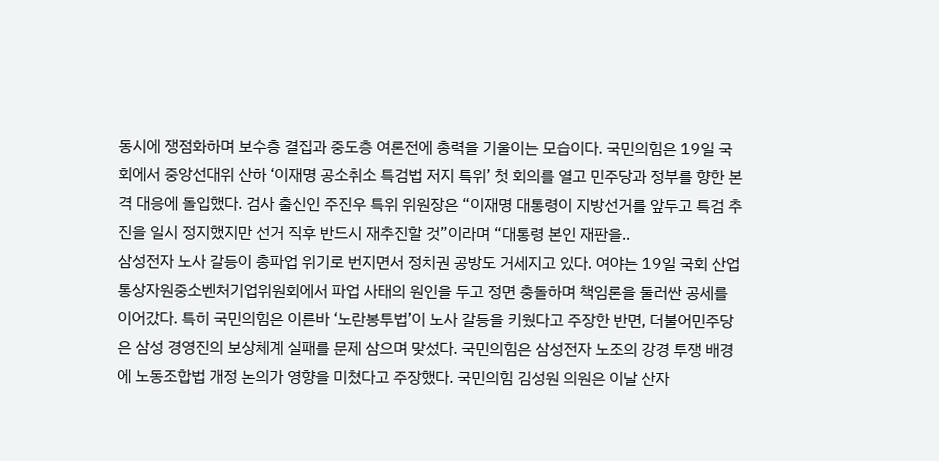동시에 쟁점화하며 보수층 결집과 중도층 여론전에 총력을 기울이는 모습이다. 국민의힘은 19일 국회에서 중앙선대위 산하 ‘이재명 공소취소 특검법 저지 특위’ 첫 회의를 열고 민주당과 정부를 향한 본격 대응에 돌입했다. 검사 출신인 주진우 특위 위원장은 “이재명 대통령이 지방선거를 앞두고 특검 추진을 일시 정지했지만 선거 직후 반드시 재추진할 것”이라며 “대통령 본인 재판을..
삼성전자 노사 갈등이 총파업 위기로 번지면서 정치권 공방도 거세지고 있다. 여야는 19일 국회 산업통상자원중소벤처기업위원회에서 파업 사태의 원인을 두고 정면 충돌하며 책임론을 둘러싼 공세를 이어갔다. 특히 국민의힘은 이른바 ‘노란봉투법’이 노사 갈등을 키웠다고 주장한 반면, 더불어민주당은 삼성 경영진의 보상체계 실패를 문제 삼으며 맞섰다. 국민의힘은 삼성전자 노조의 강경 투쟁 배경에 노동조합법 개정 논의가 영향을 미쳤다고 주장했다. 국민의힘 김성원 의원은 이날 산자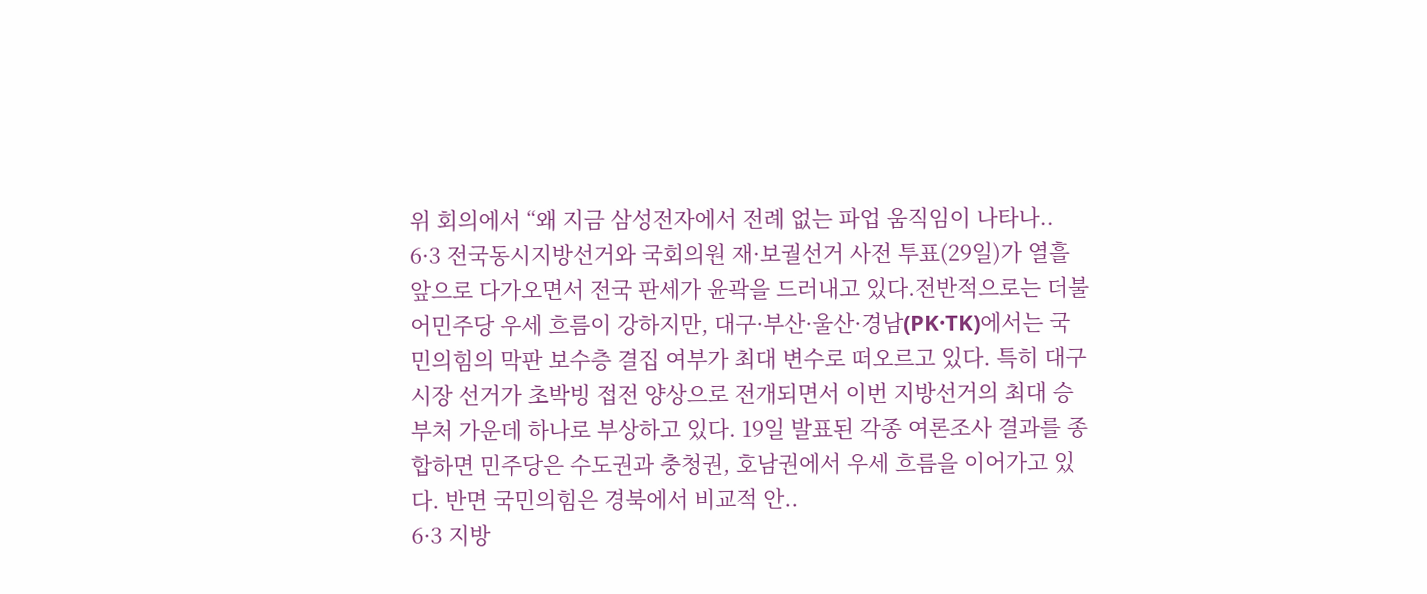위 회의에서 “왜 지금 삼성전자에서 전례 없는 파업 움직임이 나타나..
6·3 전국동시지방선거와 국회의원 재·보궐선거 사전 투표(29일)가 열흘 앞으로 다가오면서 전국 판세가 윤곽을 드러내고 있다.전반적으로는 더불어민주당 우세 흐름이 강하지만, 대구·부산·울산·경남(PK·TK)에서는 국민의힘의 막판 보수층 결집 여부가 최대 변수로 떠오르고 있다. 특히 대구시장 선거가 초박빙 접전 양상으로 전개되면서 이번 지방선거의 최대 승부처 가운데 하나로 부상하고 있다. 19일 발표된 각종 여론조사 결과를 종합하면 민주당은 수도권과 충청권, 호남권에서 우세 흐름을 이어가고 있다. 반면 국민의힘은 경북에서 비교적 안..
6·3 지방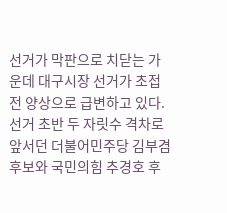선거가 막판으로 치닫는 가운데 대구시장 선거가 초접전 양상으로 급변하고 있다. 선거 초반 두 자릿수 격차로 앞서던 더불어민주당 김부겸 후보와 국민의힘 추경호 후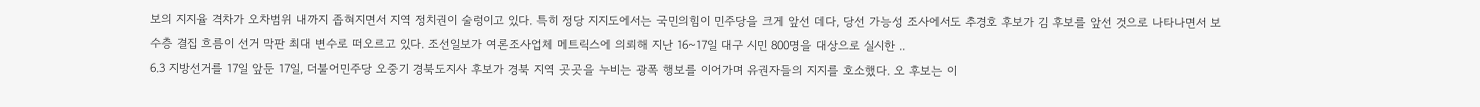보의 지지율 격차가 오차범위 내까지 좁혀지면서 지역 정치권이 술렁이고 있다. 특히 정당 지지도에서는 국민의힘이 민주당을 크게 앞선 데다, 당선 가능성 조사에서도 추경호 후보가 김 후보를 앞선 것으로 나타나면서 보수층 결집 흐름이 선거 막판 최대 변수로 떠오르고 있다. 조선일보가 여론조사업체 메트릭스에 의뢰해 지난 16~17일 대구 시민 800명을 대상으로 실시한 ..
6.3 지방선거를 17일 앞둔 17일, 더불어민주당 오중기 경북도지사 후보가 경북 지역 곳곳을 누비는 광폭 행보를 이어가며 유권자들의 지지를 호소했다. 오 후보는 이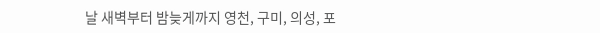날 새벽부터 밤늦게까지 영천, 구미, 의성, 포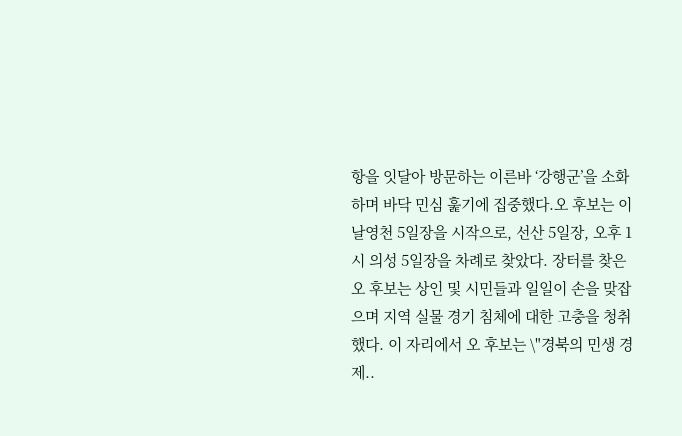항을 잇달아 방문하는 이른바 ‘강행군’을 소화하며 바닥 민심 훑기에 집중했다.오 후보는 이날영천 5일장을 시작으로, 선산 5일장, 오후 1시 의성 5일장을 차례로 찾았다. 장터를 찾은 오 후보는 상인 및 시민들과 일일이 손을 맞잡으며 지역 실물 경기 침체에 대한 고충을 청취했다. 이 자리에서 오 후보는 \"경북의 민생 경제..